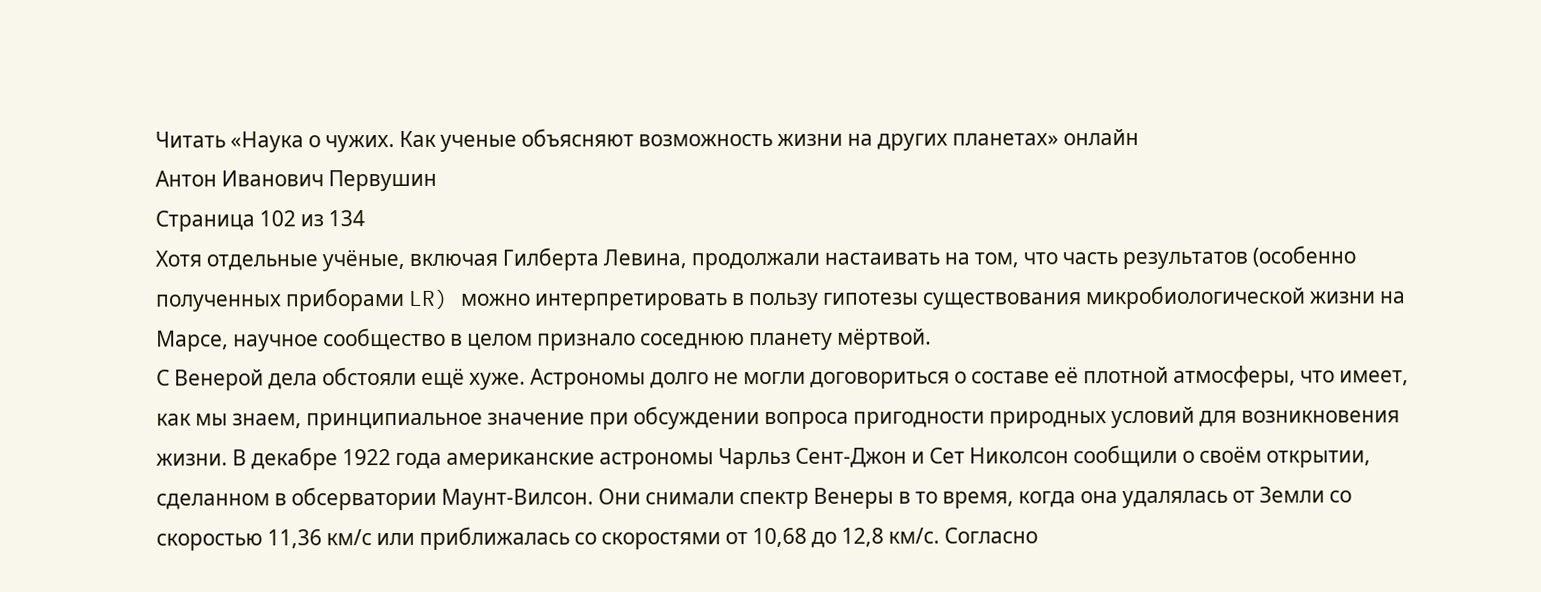Читать «Наука о чужих. Как ученые объясняют возможность жизни на других планетах» онлайн
Антон Иванович Первушин
Страница 102 из 134
Хотя отдельные учёные, включая Гилберта Левина, продолжали настаивать на том, что часть результатов (особенно полученных приборами LR) можно интерпретировать в пользу гипотезы существования микробиологической жизни на Марсе, научное сообщество в целом признало соседнюю планету мёртвой.
С Венерой дела обстояли ещё хуже. Астрономы долго не могли договориться о составе её плотной атмосферы, что имеет, как мы знаем, принципиальное значение при обсуждении вопроса пригодности природных условий для возникновения жизни. В декабре 1922 года американские астрономы Чарльз Сент-Джон и Сет Николсон сообщили о своём открытии, сделанном в обсерватории Маунт-Вилсон. Они снимали спектр Венеры в то время, когда она удалялась от Земли со скоростью 11,36 км/с или приближалась со скоростями от 10,68 до 12,8 км/с. Согласно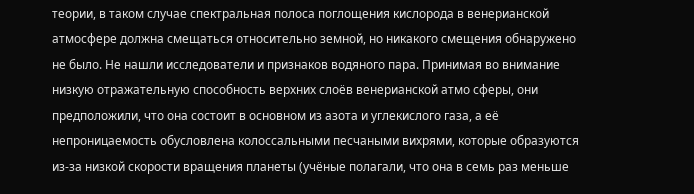теории, в таком случае спектральная полоса поглощения кислорода в венерианской атмосфере должна смещаться относительно земной, но никакого смещения обнаружено не было. Не нашли исследователи и признаков водяного пара. Принимая во внимание низкую отражательную способность верхних слоёв венерианской атмо сферы, они предположили, что она состоит в основном из азота и углекислого газа, а её непроницаемость обусловлена колоссальными песчаными вихрями, которые образуются из-за низкой скорости вращения планеты (учёные полагали, что она в семь раз меньше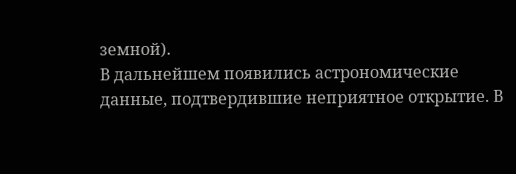земной).
В дальнейшем появились астрономические данные, подтвердившие неприятное открытие. В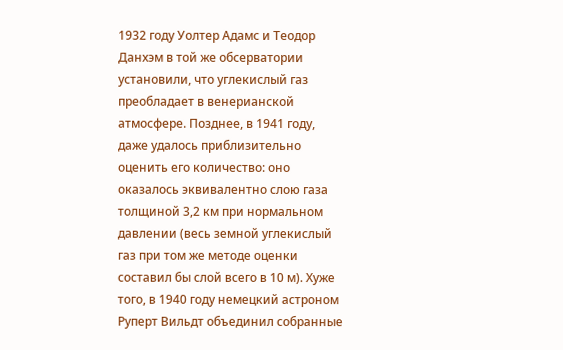1932 году Уолтер Адамс и Теодор Данхэм в той же обсерватории установили, что углекислый газ преобладает в венерианской атмосфере. Позднее, в 1941 году, даже удалось приблизительно оценить его количество: оно оказалось эквивалентно слою газа толщиной 3,2 км при нормальном давлении (весь земной углекислый газ при том же методе оценки составил бы слой всего в 10 м). Хуже того, в 1940 году немецкий астроном Руперт Вильдт объединил собранные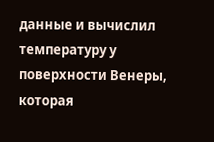данные и вычислил температуру у поверхности Венеры, которая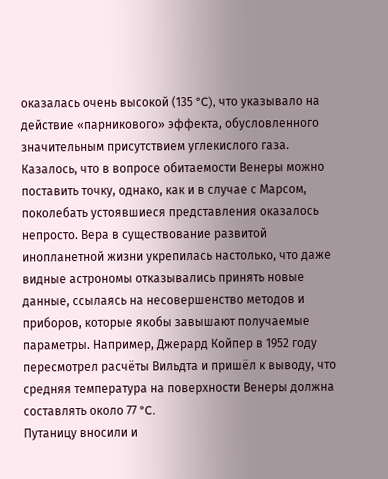оказалась очень высокой (135 °C), что указывало на действие «парникового» эффекта, обусловленного значительным присутствием углекислого газа.
Казалось, что в вопросе обитаемости Венеры можно поставить точку, однако, как и в случае с Марсом, поколебать устоявшиеся представления оказалось непросто. Вера в существование развитой инопланетной жизни укрепилась настолько, что даже видные астрономы отказывались принять новые данные, ссылаясь на несовершенство методов и приборов, которые якобы завышают получаемые параметры. Например, Джерард Койпер в 1952 году пересмотрел расчёты Вильдта и пришёл к выводу, что средняя температура на поверхности Венеры должна составлять около 77 °C.
Путаницу вносили и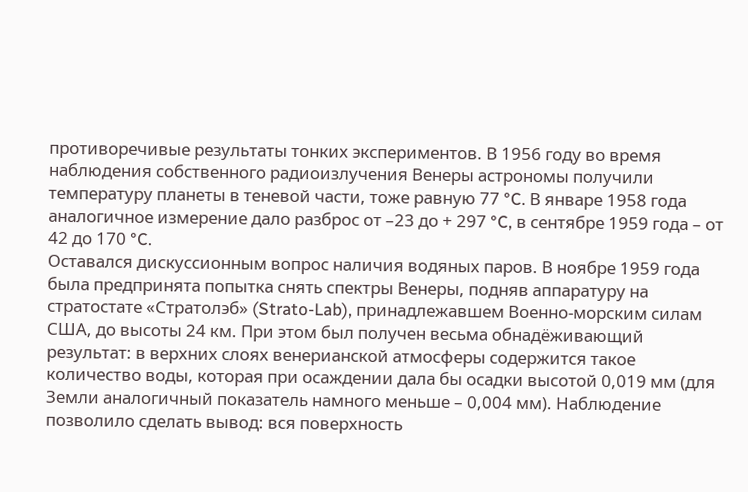противоречивые результаты тонких экспериментов. В 1956 году во время наблюдения собственного радиоизлучения Венеры астрономы получили температуру планеты в теневой части, тоже равную 77 °C. В январе 1958 года аналогичное измерение дало разброс от –23 до + 297 °C, в сентябре 1959 года – от 42 до 170 °C.
Оставался дискуссионным вопрос наличия водяных паров. В ноябре 1959 года была предпринята попытка снять спектры Венеры, подняв аппаратуру на стратостате «Стратолэб» (Strato-Lab), принадлежавшем Военно-морским силам США, до высоты 24 км. При этом был получен весьма обнадёживающий результат: в верхних слоях венерианской атмосферы содержится такое количество воды, которая при осаждении дала бы осадки высотой 0,019 мм (для Земли аналогичный показатель намного меньше – 0,004 мм). Наблюдение позволило сделать вывод: вся поверхность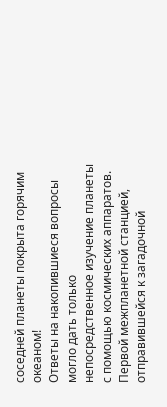соседней планеты покрыта горячим океаном!
Ответы на накопившиеся вопросы могло дать только непосредственное изучение планеты с помощью космических аппаратов. Первой межпланетной станцией, отправившейся к загадочной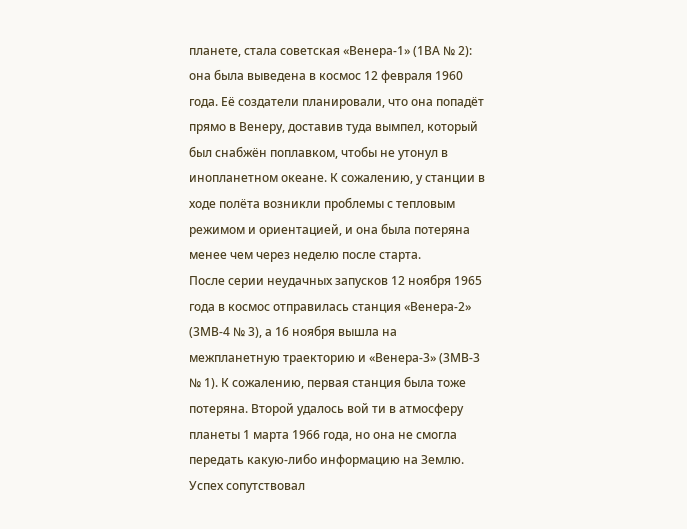планете, стала советская «Венера-1» (1ВА № 2): она была выведена в космос 12 февраля 1960 года. Её создатели планировали, что она попадёт прямо в Венеру, доставив туда вымпел, который был снабжён поплавком, чтобы не утонул в инопланетном океане. К сожалению, у станции в ходе полёта возникли проблемы с тепловым режимом и ориентацией, и она была потеряна менее чем через неделю после старта.
После серии неудачных запусков 12 ноября 1965 года в космос отправилась станция «Венера-2» (3МВ-4 № 3), а 16 ноября вышла на межпланетную траекторию и «Венера-3» (3МВ-3 № 1). К сожалению, первая станция была тоже потеряна. Второй удалось вой ти в атмосферу планеты 1 марта 1966 года, но она не смогла передать какую-либо информацию на Землю.
Успех сопутствовал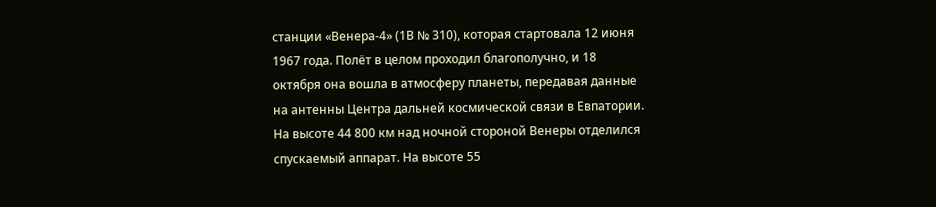станции «Венера-4» (1В № 310), которая стартовала 12 июня 1967 года. Полёт в целом проходил благополучно, и 18 октября она вошла в атмосферу планеты, передавая данные на антенны Центра дальней космической связи в Евпатории. На высоте 44 800 км над ночной стороной Венеры отделился спускаемый аппарат. На высоте 55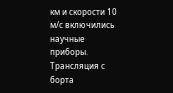км и скорости 10 м/с включились научные приборы. Трансляция с борта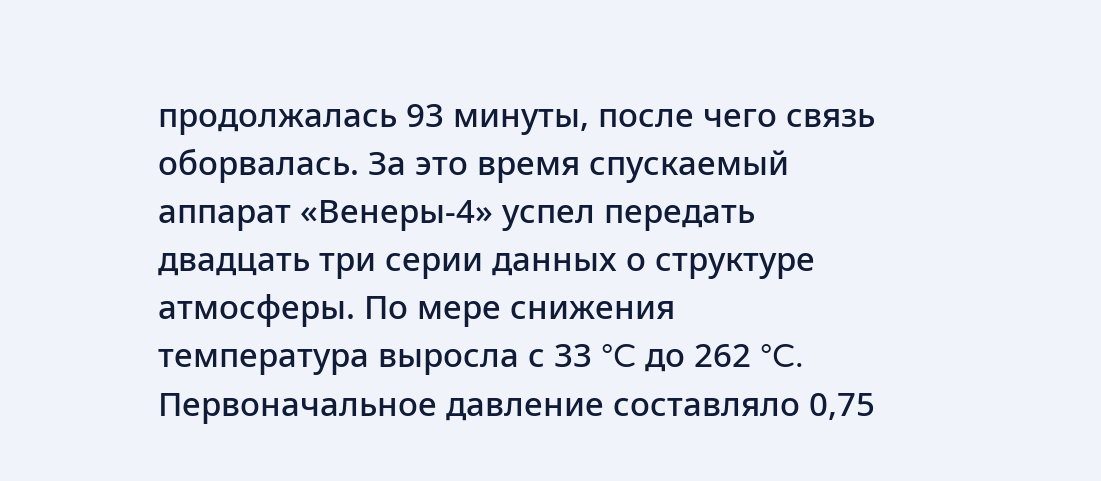продолжалась 93 минуты, после чего связь оборвалась. За это время спускаемый аппарат «Венеры-4» успел передать двадцать три серии данных о структуре атмосферы. По мере снижения температура выросла с 33 °C до 262 °C. Первоначальное давление составляло 0,75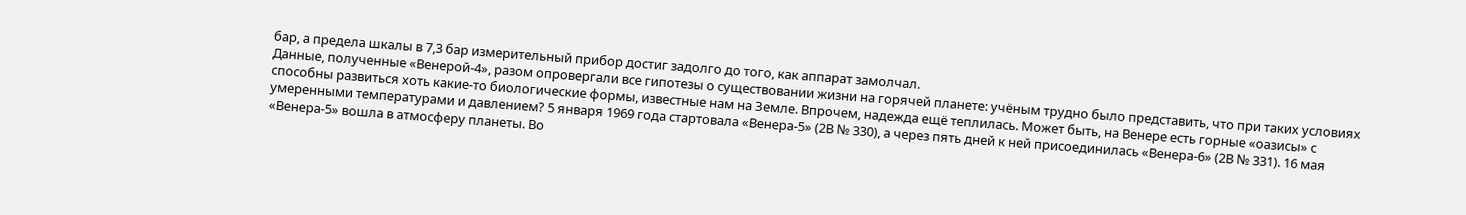бар, а предела шкалы в 7,3 бар измерительный прибор достиг задолго до того, как аппарат замолчал.
Данные, полученные «Венерой-4», разом опровергали все гипотезы о существовании жизни на горячей планете: учёным трудно было представить, что при таких условиях способны развиться хоть какие-то биологические формы, известные нам на Земле. Впрочем, надежда ещё теплилась. Может быть, на Венере есть горные «оазисы» с умеренными температурами и давлением? 5 января 1969 года стартовала «Венера-5» (2В № 330), а через пять дней к ней присоединилась «Венера-6» (2В № 331). 16 мая «Венера-5» вошла в атмосферу планеты. Во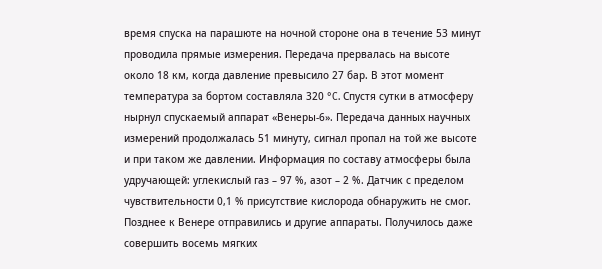время спуска на парашюте на ночной стороне она в течение 53 минут проводила прямые измерения. Передача прервалась на высоте около 18 км, когда давление превысило 27 бар. В этот момент температура за бортом составляла 320 °C. Спустя сутки в атмосферу нырнул спускаемый аппарат «Венеры-6». Передача данных научных измерений продолжалась 51 минуту, сигнал пропал на той же высоте и при таком же давлении. Информация по составу атмосферы была удручающей: углекислый газ – 97 %, азот – 2 %. Датчик с пределом чувствительности 0,1 % присутствие кислорода обнаружить не смог.
Позднее к Венере отправились и другие аппараты. Получилось даже совершить восемь мягких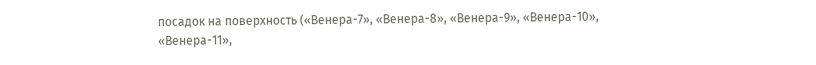посадок на поверхность («Венера-7», «Венера-8», «Венера-9», «Венера-10», «Венера-11»,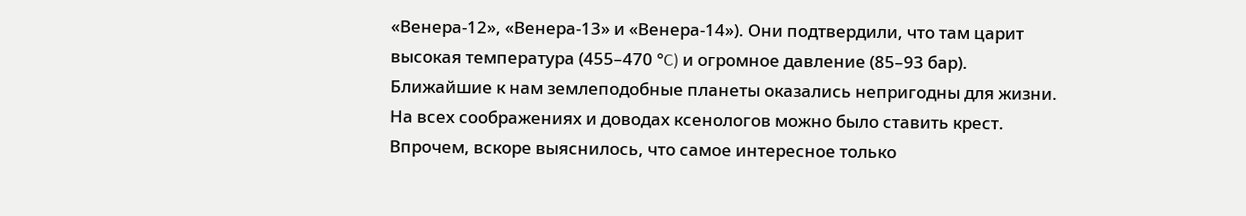«Венера-12», «Венера-13» и «Венера-14»). Они подтвердили, что там царит высокая температура (455–470 °C) и огромное давление (85–93 бар).
Ближайшие к нам землеподобные планеты оказались непригодны для жизни. На всех соображениях и доводах ксенологов можно было ставить крест. Впрочем, вскоре выяснилось, что самое интересное только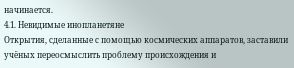начинается.
4.1. Невидимые инопланетяне
Открытия, сделанные с помощью космических аппаратов, заставили учёных переосмыслить проблему происхождения и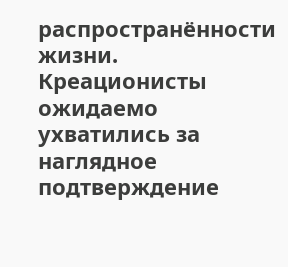распространённости жизни. Креационисты ожидаемо ухватились за наглядное подтверждение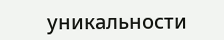уникальности